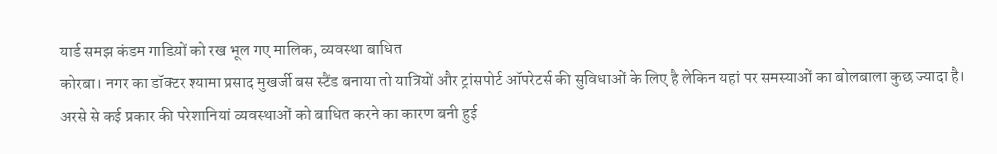यार्ड समझ कंडम गाडिय़ों को रख भूल गए मालिक, व्यवस्था बाधित
कोरबा। नगर का डॉक्टर श्यामा प्रसाद मुखर्जी बस स्टैंड बनाया तो यात्रियों और ट्रांसपोर्ट ऑपरेटर्स की सुविधाओं के लिए है लेकिन यहां पर समस्याओं का बोलबाला कुछ ज्यादा है। अरसे से कई प्रकार की परेशानियां व्यवस्थाओं को बाधित करने का कारण बनी हुई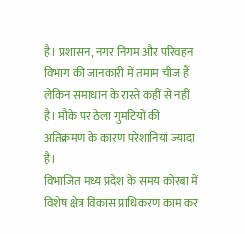है। प्रशासन, नगर निगम और परिवहन विभाग की जानकारी में तमाम चीज हैं लेकिन समाधान के रास्ते कहीं से नहीं है। मौके पर ठेला गुमटियों की अतिक्रमण के कारण परेशानियां ज्यादा है।
विभाजित मध्य प्रदेश के समय कोरबा में विशेष क्षेत्र विकास प्राधिकरण काम कर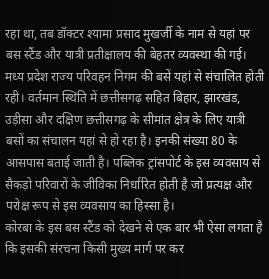रहा था, तब डॉक्टर श्यामा प्रसाद मुखर्जी के नाम से यहां पर बस स्टैंड और यात्री प्रतीक्षालय की बेहतर व्यवस्था की गई। मध्य प्रदेश राज्य परिवहन निगम की बसें यहां से संचालित होती रही। वर्तमान स्थिति में छत्तीसगढ़ सहित बिहार, झारखंड, उड़ीसा और दक्षिण छत्तीसगढ़ के सीमांत क्षेत्र के लिए यात्री बसों का संचालन यहां से हो रहा है। इनकी संख्या 80 के आसपास बताई जाती है। पब्लिक ट्रांसपोर्ट के इस व्यवसाय से सैकड़ो परिवारों के जीविका निर्धारित होती है जो प्रत्यक्ष और परोक्ष रूप से इस व्यवसाय का हिस्सा है।
कोरबा के इस बस स्टैंड को देखने से एक बार भी ऐसा लगता है कि इसकी संरचना किसी मुख्य मार्ग पर कर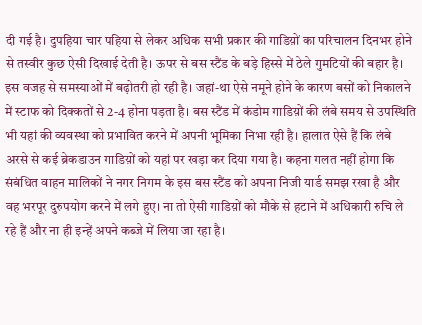दी गई है। दुपहिया चार पहिया से लेकर अधिक सभी प्रकार की गाडिय़ों का परिचालन दिनभर होने से तस्वीर कुछ ऐसी दिखाई देती है। ऊपर से बस स्टैंड के बड़े हिस्से में ठेले गुमटियों की बहार है। इस वजह से समस्याओं में बढ़ोतरी हो रही है। जहां-था ऐसे नमूने होने के कारण बसों को निकालने में स्टाफ को दिक्कतों से 2-4 होना पड़ता है। बस स्टैंड में कंडोम गाडिय़ों की लंबे समय से उपस्थिति भी यहां की व्यवस्था को प्रभावित करने में अपनी भूमिका निभा रही है। हालात ऐसे हैं कि लंबे अरसे से कई ब्रेकडाउन गाडिय़ों को यहां पर खड़ा कर दिया गया है। कहना गलत नहीं होगा कि संबंधित वाहन मालिकों ने नगर निगम के इस बस स्टैंड को अपना निजी यार्ड समझ रखा है और वह भरपूर दुरुपयोग करने में लगे हुए। ना तो ऐसी गाडिय़ों को मौके से हटाने में अधिकारी रुचि ले रहे हैं और ना ही इन्हें अपने कब्जे में लिया जा रहा है।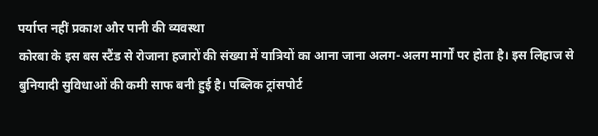पर्याप्त नहीं प्रकाश और पानी की व्यवस्था
कोरबा के इस बस स्टैंड से रोजाना हजारों की संख्या में यात्रियों का आना जाना अलग-अलग मार्गों पर होता है। इस लिहाज से बुनियादी सुविधाओं की कमी साफ बनी हुई है। पब्लिक ट्रांसपोर्ट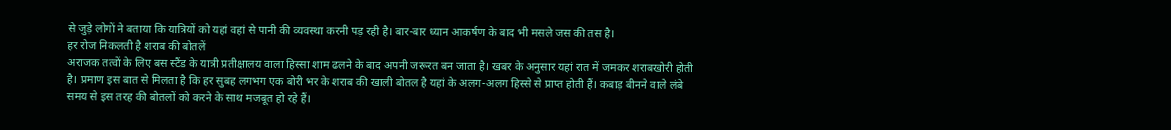से जुड़े लोगों ने बताया कि यात्रियों को यहां वहां से पानी की व्यवस्था करनी पड़ रही है। बार-बार ध्यान आकर्षण के बाद भी मसले जस की तस है।
हर रोज निकलती है शराब की बोतलें
अराजक तत्वों के लिए बस स्टैंड के यात्री प्रतीक्षालय वाला हिस्सा शाम ढलने के बाद अपनी जरूरत बन जाता है। खबर के अनुसार यहां रात में जमकर शराबखोरी होती है। प्रमाण इस बात से मिलता है कि हर सुबह लगभग एक बोरी भर के शराब की खाली बोतल है यहां के अलग-अलग हिस्से से प्राप्त होती हैं। कबाड़ बीनने वाले लंबे समय से इस तरह की बोतलों को करने के साथ मजबूत हो रहे हैं।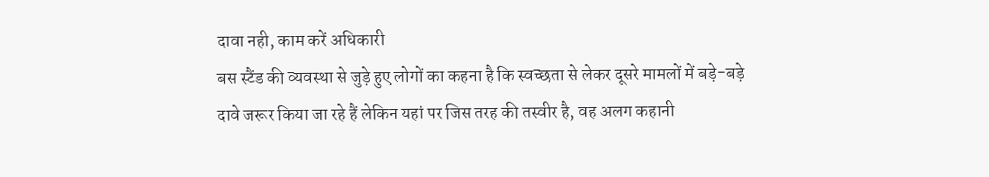दावा नही, काम करें अधिकारी
बस स्टैंड की व्यवस्था से जुड़े हुए लोगों का कहना है कि स्वच्छता से लेकर दूसरे मामलों में बड़े-बड़े दावे जरूर किया जा रहे हैं लेकिन यहां पर जिस तरह की तस्वीर है, वह अलग कहानी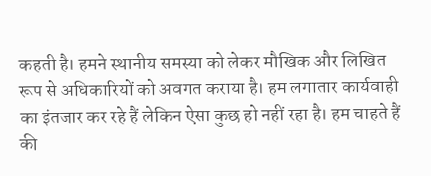कहती है। हमने स्थानीय समस्या को लेकर मौखिक और लिखित रूप से अधिकारियों को अवगत कराया है। हम लगातार कार्यवाही का इंतजार कर रहे हैं लेकिन ऐसा कुछ हो नहीं रहा है। हम चाहते हैं की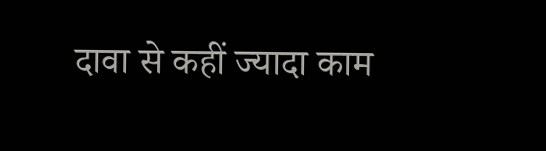दावा से कहीं ज्यादा काम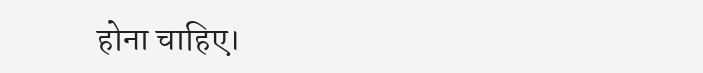होना चाहिए।